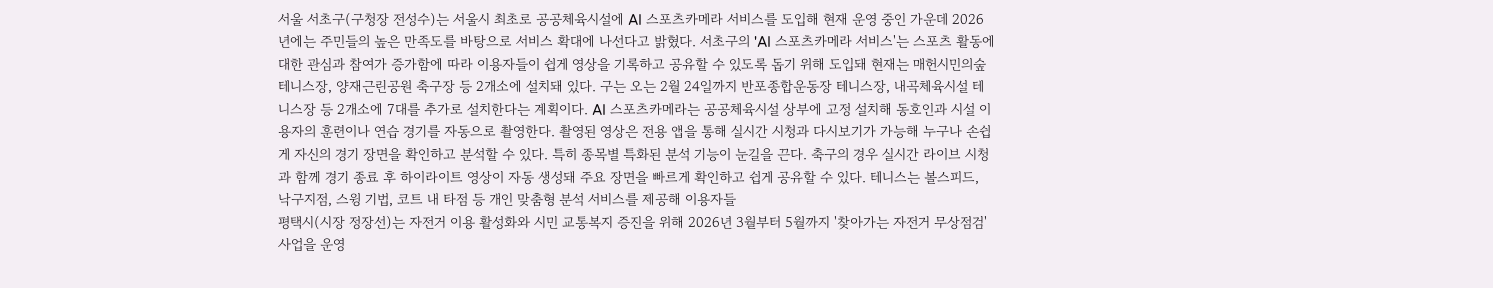서울 서초구(구청장 전성수)는 서울시 최초로 공공체육시설에 AI 스포츠카메라 서비스를 도입해 현재 운영 중인 가운데 2026년에는 주민들의 높은 만족도를 바탕으로 서비스 확대에 나선다고 밝혔다. 서초구의 'AI 스포츠카메라 서비스'는 스포츠 활동에 대한 관심과 참여가 증가함에 따라 이용자들이 쉽게 영상을 기록하고 공유할 수 있도록 돕기 위해 도입돼 현재는 매헌시민의숲 테니스장, 양재근린공원 축구장 등 2개소에 설치돼 있다. 구는 오는 2월 24일까지 반포종합운동장 테니스장, 내곡체육시설 테니스장 등 2개소에 7대를 추가로 설치한다는 계획이다. AI 스포츠카메라는 공공체육시설 상부에 고정 설치해 동호인과 시설 이용자의 훈련이나 연습 경기를 자동으로 촬영한다. 촬영된 영상은 전용 앱을 통해 실시간 시청과 다시보기가 가능해 누구나 손쉽게 자신의 경기 장면을 확인하고 분석할 수 있다. 특히 종목별 특화된 분석 기능이 눈길을 끈다. 축구의 경우 실시간 라이브 시청과 함께 경기 종료 후 하이라이트 영상이 자동 생성돼 주요 장면을 빠르게 확인하고 쉽게 공유할 수 있다. 테니스는 볼스피드, 낙구지점, 스윙 기법, 코트 내 타점 등 개인 맞춤형 분석 서비스를 제공해 이용자들
평택시(시장 정장선)는 자전거 이용 활성화와 시민 교통복지 증진을 위해 2026년 3월부터 5월까지 '찾아가는 자전거 무상점검' 사업을 운영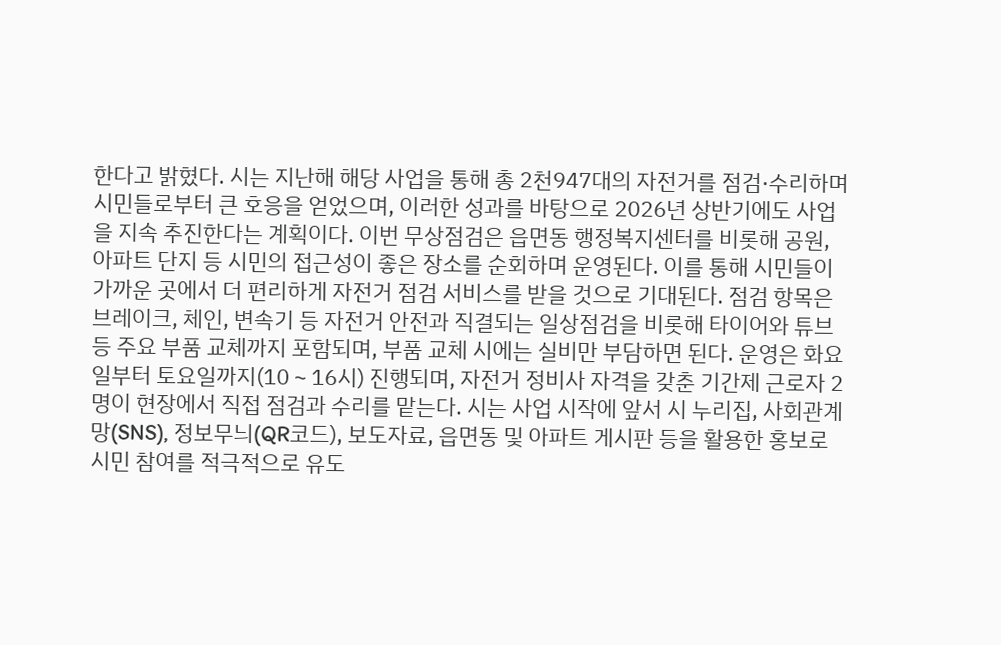한다고 밝혔다. 시는 지난해 해당 사업을 통해 총 2천947대의 자전거를 점검·수리하며 시민들로부터 큰 호응을 얻었으며, 이러한 성과를 바탕으로 2026년 상반기에도 사업을 지속 추진한다는 계획이다. 이번 무상점검은 읍면동 행정복지센터를 비롯해 공원, 아파트 단지 등 시민의 접근성이 좋은 장소를 순회하며 운영된다. 이를 통해 시민들이 가까운 곳에서 더 편리하게 자전거 점검 서비스를 받을 것으로 기대된다. 점검 항목은 브레이크, 체인, 변속기 등 자전거 안전과 직결되는 일상점검을 비롯해 타이어와 튜브 등 주요 부품 교체까지 포함되며, 부품 교체 시에는 실비만 부담하면 된다. 운영은 화요일부터 토요일까지(10∼16시) 진행되며, 자전거 정비사 자격을 갖춘 기간제 근로자 2명이 현장에서 직접 점검과 수리를 맡는다. 시는 사업 시작에 앞서 시 누리집, 사회관계망(SNS), 정보무늬(QR코드), 보도자료, 읍면동 및 아파트 게시판 등을 활용한 홍보로 시민 참여를 적극적으로 유도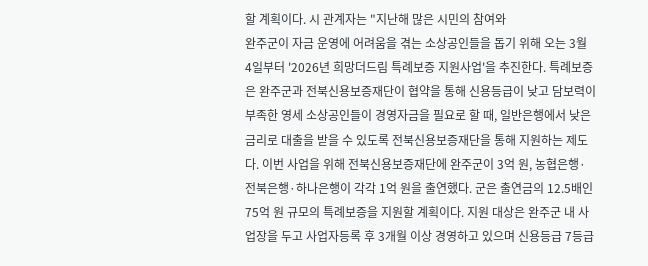할 계획이다. 시 관계자는 "지난해 많은 시민의 참여와
완주군이 자금 운영에 어려움을 겪는 소상공인들을 돕기 위해 오는 3월 4일부터 '2026년 희망더드림 특례보증 지원사업'을 추진한다. 특례보증은 완주군과 전북신용보증재단이 협약을 통해 신용등급이 낮고 담보력이 부족한 영세 소상공인들이 경영자금을 필요로 할 때, 일반은행에서 낮은 금리로 대출을 받을 수 있도록 전북신용보증재단을 통해 지원하는 제도다. 이번 사업을 위해 전북신용보증재단에 완주군이 3억 원, 농협은행·전북은행·하나은행이 각각 1억 원을 출연했다. 군은 출연금의 12.5배인 75억 원 규모의 특례보증을 지원할 계획이다. 지원 대상은 완주군 내 사업장을 두고 사업자등록 후 3개월 이상 경영하고 있으며 신용등급 7등급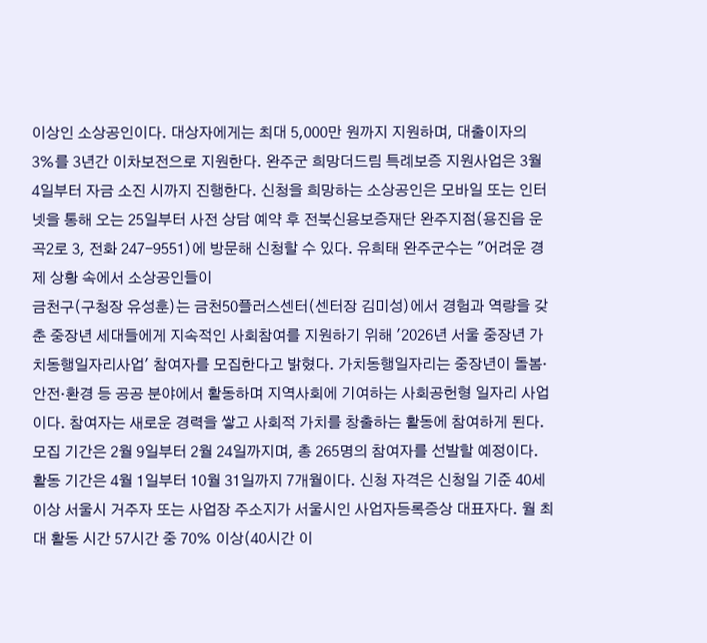이상인 소상공인이다. 대상자에게는 최대 5,000만 원까지 지원하며, 대출이자의 3%를 3년간 이차보전으로 지원한다. 완주군 희망더드림 특례보증 지원사업은 3월 4일부터 자금 소진 시까지 진행한다. 신청을 희망하는 소상공인은 모바일 또는 인터넷을 통해 오는 25일부터 사전 상담 예약 후 전북신용보증재단 완주지점(용진읍 운곡2로 3, 전화 247-9551)에 방문해 신청할 수 있다. 유희태 완주군수는 "어려운 경제 상황 속에서 소상공인들이
금천구(구청장 유성훈)는 금천50플러스센터(센터장 김미성)에서 경험과 역량을 갖춘 중장년 세대들에게 지속적인 사회참여를 지원하기 위해 '2026년 서울 중장년 가치동행일자리사업' 참여자를 모집한다고 밝혔다. 가치동행일자리는 중장년이 돌봄·안전·환경 등 공공 분야에서 활동하며 지역사회에 기여하는 사회공헌형 일자리 사업이다. 참여자는 새로운 경력을 쌓고 사회적 가치를 창출하는 활동에 참여하게 된다. 모집 기간은 2월 9일부터 2월 24일까지며, 총 265명의 참여자를 선발할 예정이다. 활동 기간은 4월 1일부터 10월 31일까지 7개월이다. 신청 자격은 신청일 기준 40세 이상 서울시 거주자 또는 사업장 주소지가 서울시인 사업자등록증상 대표자다. 월 최대 활동 시간 57시간 중 70% 이상(40시간 이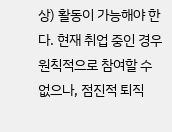상) 활동이 가능해야 한다. 현재 취업 중인 경우 원칙적으로 참여할 수 없으나, 점진적 퇴직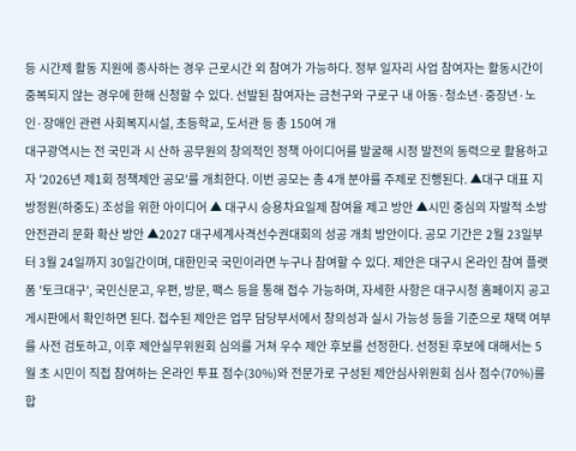등 시간제 활동 지원에 종사하는 경우 근로시간 외 참여가 가능하다. 정부 일자리 사업 참여자는 활동시간이 중복되지 않는 경우에 한해 신청할 수 있다. 선발된 참여자는 금천구와 구로구 내 아동·청소년·중장년·노인·장애인 관련 사회복지시설, 초등학교, 도서관 등 총 150여 개
대구광역시는 전 국민과 시 산하 공무원의 창의적인 정책 아이디어를 발굴해 시정 발전의 동력으로 활용하고자 '2026년 제1회 정책제안 공모'를 개최한다. 이번 공모는 총 4개 분야를 주제로 진행된다. ▲대구 대표 지방정원(하중도) 조성을 위한 아이디어 ▲ 대구시 승용차요일제 참여율 제고 방안 ▲시민 중심의 자발적 소방안전관리 문화 확산 방안 ▲2027 대구세계사격선수권대회의 성공 개최 방안이다. 공모 기간은 2월 23일부터 3월 24일까지 30일간이며, 대한민국 국민이라면 누구나 참여할 수 있다. 제안은 대구시 온라인 참여 플랫폼 '토크대구', 국민신문고, 우편, 방문, 팩스 등을 통해 접수 가능하며, 자세한 사항은 대구시청 홈페이지 공고 게시판에서 확인하면 된다. 접수된 제안은 업무 담당부서에서 창의성과 실시 가능성 등을 기준으로 채택 여부를 사전 검토하고, 이후 제안실무위원회 심의를 거쳐 우수 제안 후보를 선정한다. 선정된 후보에 대해서는 5월 초 시민이 직접 참여하는 온라인 투표 점수(30%)와 전문가로 구성된 제안심사위원회 심사 점수(70%)를 합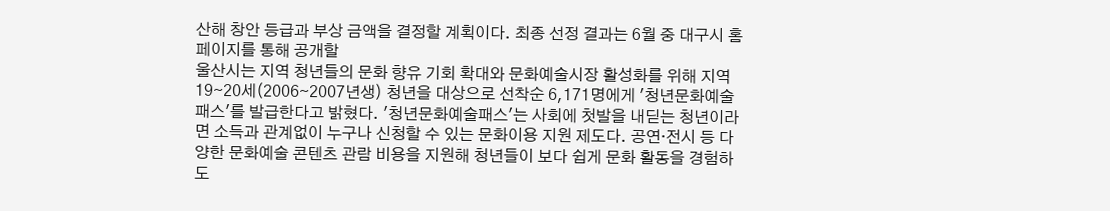산해 창안 등급과 부상 금액을 결정할 계획이다. 최종 선정 결과는 6월 중 대구시 홈페이지를 통해 공개할
울산시는 지역 청년들의 문화 향유 기회 확대와 문화예술시장 활성화를 위해 지역 19∼20세(2006∼2007년생) 청년을 대상으로 선착순 6,171명에게 '청년문화예술패스'를 발급한다고 밝혔다. '청년문화예술패스'는 사회에 첫발을 내딛는 청년이라면 소득과 관계없이 누구나 신청할 수 있는 문화이용 지원 제도다. 공연·전시 등 다양한 문화예술 콘텐츠 관람 비용을 지원해 청년들이 보다 쉽게 문화 활동을 경험하도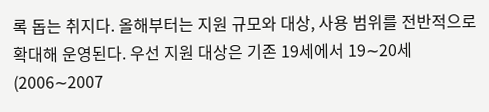록 돕는 취지다. 올해부터는 지원 규모와 대상, 사용 범위를 전반적으로 확대해 운영된다. 우선 지원 대상은 기존 19세에서 19∼20세(2006∼2007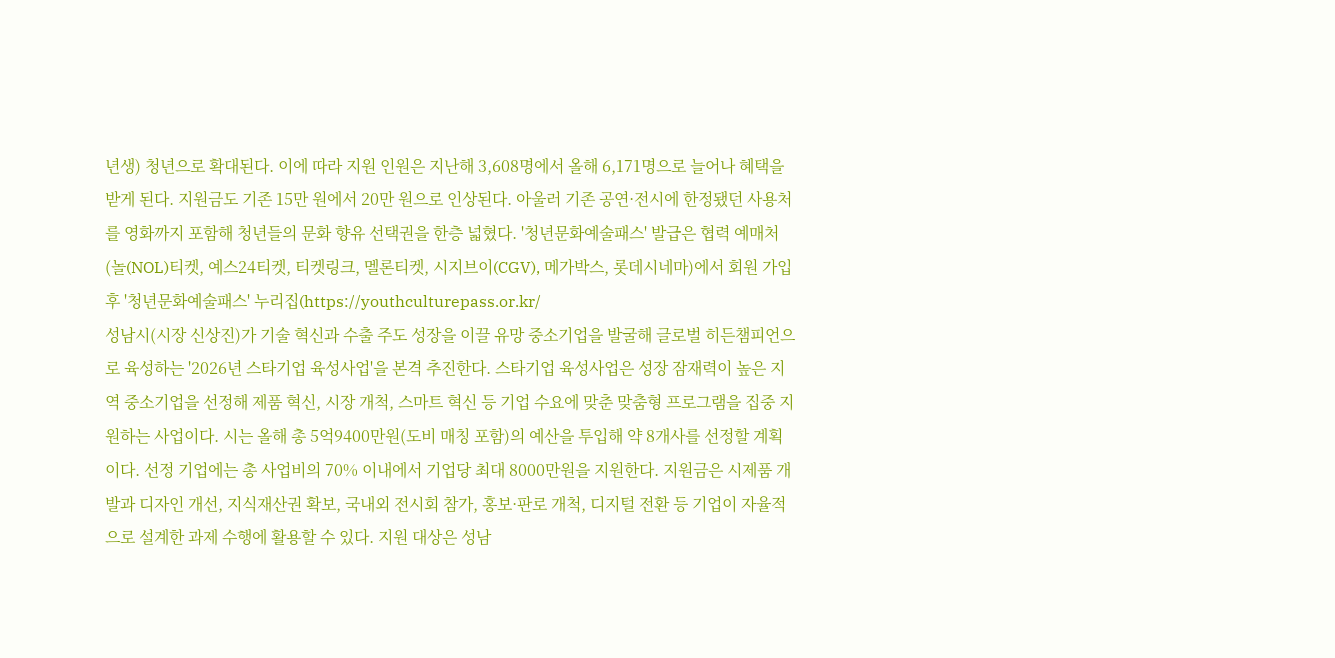년생) 청년으로 확대된다. 이에 따라 지원 인원은 지난해 3,608명에서 올해 6,171명으로 늘어나 혜택을 받게 된다. 지원금도 기존 15만 원에서 20만 원으로 인상된다. 아울러 기존 공연·전시에 한정됐던 사용처를 영화까지 포함해 청년들의 문화 향유 선택권을 한층 넓혔다. '청년문화예술패스' 발급은 협력 예매처(놀(NOL)티켓, 예스24티켓, 티켓링크, 멜론티켓, 시지브이(CGV), 메가박스, 롯데시네마)에서 회원 가입 후 '청년문화예술패스' 누리집(https://youthculturepass.or.kr/
성남시(시장 신상진)가 기술 혁신과 수출 주도 성장을 이끌 유망 중소기업을 발굴해 글로벌 히든챔피언으로 육성하는 '2026년 스타기업 육성사업'을 본격 추진한다. 스타기업 육성사업은 성장 잠재력이 높은 지역 중소기업을 선정해 제품 혁신, 시장 개척, 스마트 혁신 등 기업 수요에 맞춘 맞춤형 프로그램을 집중 지원하는 사업이다. 시는 올해 총 5억9400만원(도비 매칭 포함)의 예산을 투입해 약 8개사를 선정할 계획이다. 선정 기업에는 총 사업비의 70% 이내에서 기업당 최대 8000만원을 지원한다. 지원금은 시제품 개발과 디자인 개선, 지식재산권 확보, 국내외 전시회 참가, 홍보·판로 개척, 디지털 전환 등 기업이 자율적으로 설계한 과제 수행에 활용할 수 있다. 지원 대상은 성남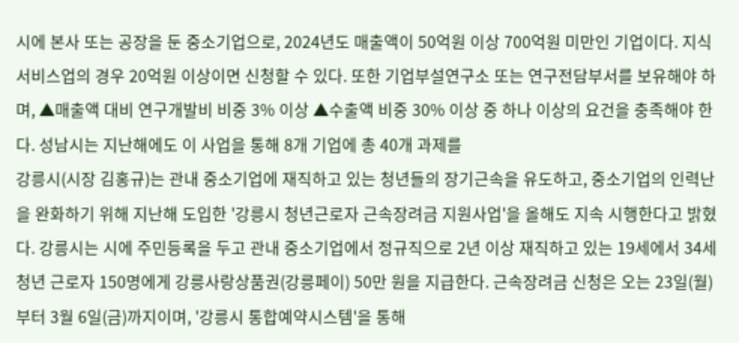시에 본사 또는 공장을 둔 중소기업으로, 2024년도 매출액이 50억원 이상 700억원 미만인 기업이다. 지식서비스업의 경우 20억원 이상이면 신청할 수 있다. 또한 기업부설연구소 또는 연구전담부서를 보유해야 하며, ▲매출액 대비 연구개발비 비중 3% 이상 ▲수출액 비중 30% 이상 중 하나 이상의 요건을 충족해야 한다. 성남시는 지난해에도 이 사업을 통해 8개 기업에 총 40개 과제를
강릉시(시장 김홍규)는 관내 중소기업에 재직하고 있는 청년들의 장기근속을 유도하고, 중소기업의 인력난을 완화하기 위해 지난해 도입한 '강릉시 청년근로자 근속장려금 지원사업'을 올해도 지속 시행한다고 밝혔다. 강릉시는 시에 주민등록을 두고 관내 중소기업에서 정규직으로 2년 이상 재직하고 있는 19세에서 34세 청년 근로자 150명에게 강릉사랑상품권(강릉페이) 50만 원을 지급한다. 근속장려금 신청은 오는 23일(월)부터 3월 6일(금)까지이며, '강릉시 통합예약시스템'을 통해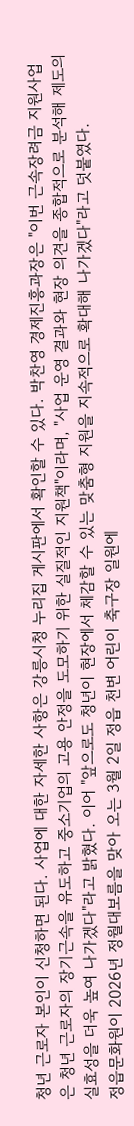청년 근로자 본인이 신청하면 된다. 사업에 대한 자세한 사항은 강릉시청 누리집 게시판에서 확인할 수 있다. 박찬영 경제진흥과장은 "이번 근속장려금 지원사업은 청년 근로자의 장기근속을 유도하고 중소기업의 고용 안정을 도모하기 위한 실질적인 지원책"이라며, "사업 운영 결과와 현장 의견을 종합적으로 분석해 제도의 실효성을 더욱 높여 나가겠다"라고 밝혔다. 이어 "앞으로도 청년이 현장에서 체감할 수 있는 맞춤형 지원을 지속적으로 확대해 나가겠다"라고 덧붙였다.
정읍문화원이 2026년 정월대보름을 맞아 오는 3월 2일 정읍 천변 어린이 축구장 일원에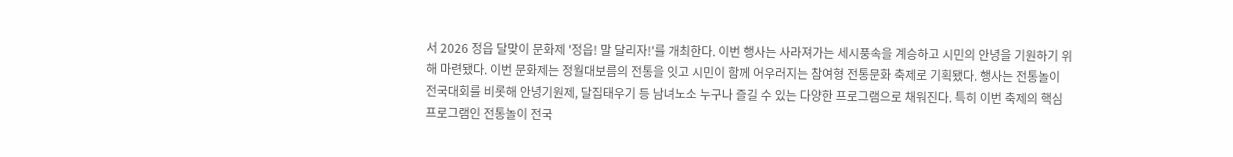서 2026 정읍 달맞이 문화제 '정읍! 말 달리자!'를 개최한다. 이번 행사는 사라져가는 세시풍속을 계승하고 시민의 안녕을 기원하기 위해 마련됐다. 이번 문화제는 정월대보름의 전통을 잇고 시민이 함께 어우러지는 참여형 전통문화 축제로 기획됐다. 행사는 전통놀이 전국대회를 비롯해 안녕기원제, 달집태우기 등 남녀노소 누구나 즐길 수 있는 다양한 프로그램으로 채워진다. 특히 이번 축제의 핵심 프로그램인 전통놀이 전국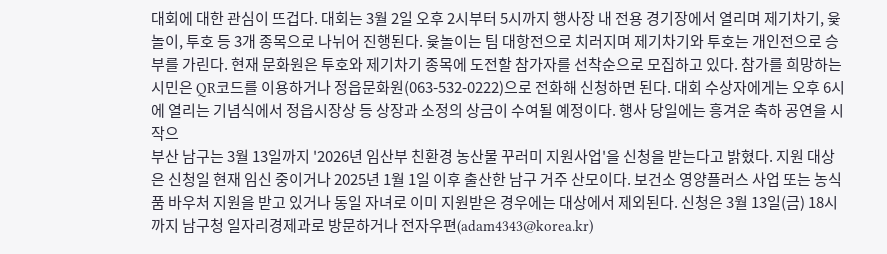대회에 대한 관심이 뜨겁다. 대회는 3월 2일 오후 2시부터 5시까지 행사장 내 전용 경기장에서 열리며 제기차기, 윷놀이, 투호 등 3개 종목으로 나뉘어 진행된다. 윷놀이는 팀 대항전으로 치러지며 제기차기와 투호는 개인전으로 승부를 가린다. 현재 문화원은 투호와 제기차기 종목에 도전할 참가자를 선착순으로 모집하고 있다. 참가를 희망하는 시민은 QR코드를 이용하거나 정읍문화원(063-532-0222)으로 전화해 신청하면 된다. 대회 수상자에게는 오후 6시에 열리는 기념식에서 정읍시장상 등 상장과 소정의 상금이 수여될 예정이다. 행사 당일에는 흥겨운 축하 공연을 시작으
부산 남구는 3월 13일까지 '2026년 임산부 친환경 농산물 꾸러미 지원사업'을 신청을 받는다고 밝혔다. 지원 대상은 신청일 현재 임신 중이거나 2025년 1월 1일 이후 출산한 남구 거주 산모이다. 보건소 영양플러스 사업 또는 농식품 바우처 지원을 받고 있거나 동일 자녀로 이미 지원받은 경우에는 대상에서 제외된다. 신청은 3월 13일(금) 18시까지 남구청 일자리경제과로 방문하거나 전자우편(adam4343@korea.kr)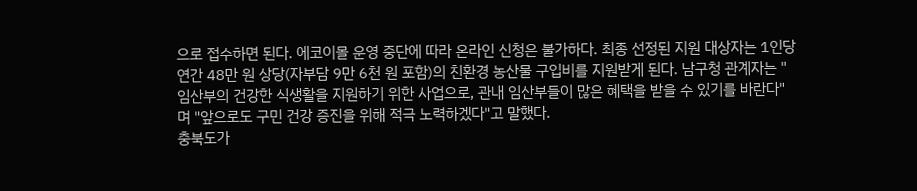으로 접수하면 된다. 에코이몰 운영 중단에 따라 온라인 신청은 불가하다. 최종 선정된 지원 대상자는 1인당 연간 48만 원 상당(자부담 9만 6천 원 포함)의 친환경 농산물 구입비를 지원받게 된다. 남구청 관계자는 "임산부의 건강한 식생활을 지원하기 위한 사업으로, 관내 임산부들이 많은 혜택을 받을 수 있기를 바란다"며 "앞으로도 구민 건강 증진을 위해 적극 노력하겠다"고 말했다.
충북도가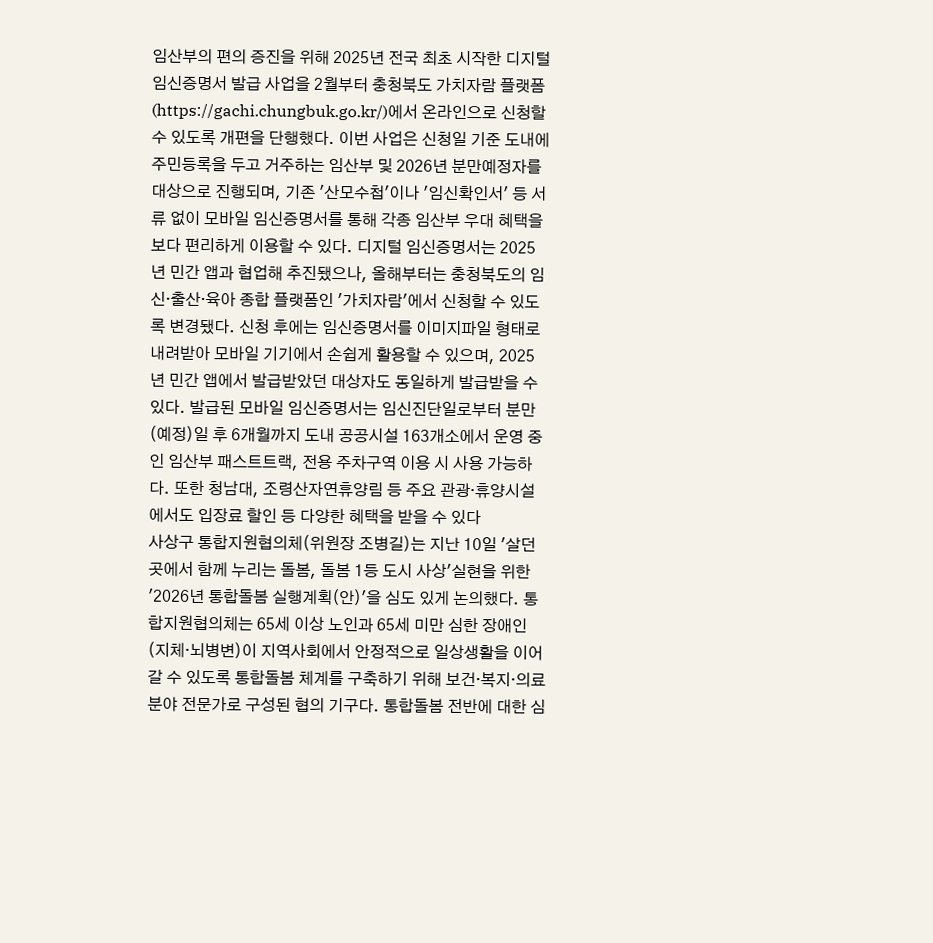임산부의 편의 증진을 위해 2025년 전국 최초 시작한 디지털 임신증명서 발급 사업을 2월부터 충청북도 가치자람 플랫폼(https://gachi.chungbuk.go.kr/)에서 온라인으로 신청할 수 있도록 개편을 단행했다. 이번 사업은 신청일 기준 도내에 주민등록을 두고 거주하는 임산부 및 2026년 분만예정자를 대상으로 진행되며, 기존 '산모수첩'이나 '임신확인서' 등 서류 없이 모바일 임신증명서를 통해 각종 임산부 우대 혜택을 보다 편리하게 이용할 수 있다. 디지털 임신증명서는 2025년 민간 앱과 협업해 추진됐으나, 올해부터는 충청북도의 임신·출산·육아 종합 플랫폼인 '가치자람'에서 신청할 수 있도록 변경됐다. 신청 후에는 임신증명서를 이미지파일 형태로 내려받아 모바일 기기에서 손쉽게 활용할 수 있으며, 2025년 민간 앱에서 발급받았던 대상자도 동일하게 발급받을 수 있다. 발급된 모바일 임신증명서는 임신진단일로부터 분만(예정)일 후 6개월까지 도내 공공시설 163개소에서 운영 중인 임산부 패스트트랙, 전용 주차구역 이용 시 사용 가능하다. 또한 청남대, 조령산자연휴양림 등 주요 관광·휴양시설에서도 입장료 할인 등 다양한 혜택을 받을 수 있다
사상구 통합지원협의체(위원장 조병길)는 지난 10일 '살던 곳에서 함께 누리는 돌봄, 돌봄 1등 도시 사상'실현을 위한 '2026년 통합돌봄 실행계획(안)'을 심도 있게 논의했다. 통합지원협의체는 65세 이상 노인과 65세 미만 심한 장애인(지체·뇌병변)이 지역사회에서 안정적으로 일상생활을 이어갈 수 있도록 통합돌봄 체계를 구축하기 위해 보건·복지·의료 분야 전문가로 구성된 협의 기구다. 통합돌봄 전반에 대한 심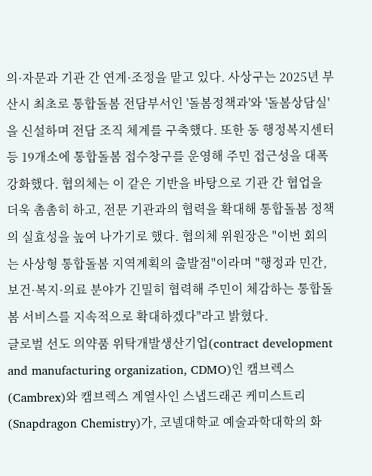의·자문과 기관 간 연계·조정을 맡고 있다. 사상구는 2025년 부산시 최초로 통합돌봄 전담부서인 '돌봄정책과'와 '돌봄상담실'을 신설하며 전담 조직 체계를 구축했다. 또한 동 행정복지센터 등 19개소에 통합돌봄 접수창구를 운영해 주민 접근성을 대폭 강화했다. 협의체는 이 같은 기반을 바탕으로 기관 간 협업을 더욱 촘촘히 하고, 전문 기관과의 협력을 확대해 통합돌봄 정책의 실효성을 높여 나가기로 했다. 협의체 위원장은 "이번 회의는 사상형 통합돌봄 지역계획의 출발점"이라며 "행정과 민간, 보건·복지·의료 분야가 긴밀히 협력해 주민이 체감하는 통합돌봄 서비스를 지속적으로 확대하겠다"라고 밝혔다.
글로벌 선도 의약품 위탁개발생산기업(contract development and manufacturing organization, CDMO)인 캠브렉스(Cambrex)와 캠브렉스 계열사인 스냅드래곤 케미스트리(Snapdragon Chemistry)가, 코넬대학교 예술과학대학의 화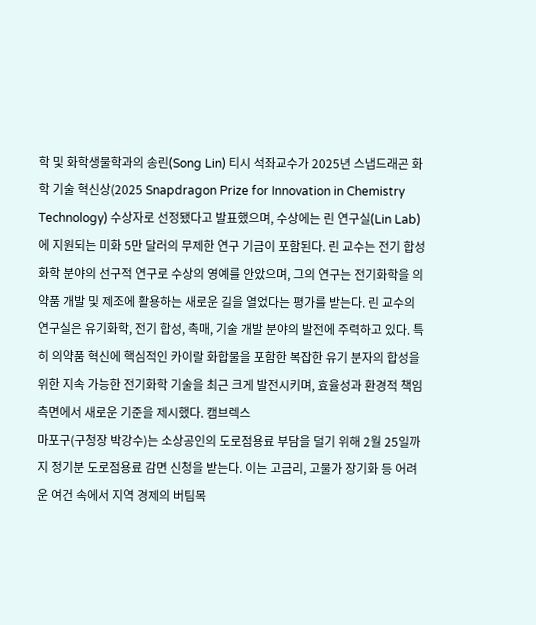학 및 화학생물학과의 송린(Song Lin) 티시 석좌교수가 2025년 스냅드래곤 화학 기술 혁신상(2025 Snapdragon Prize for Innovation in Chemistry Technology) 수상자로 선정됐다고 발표했으며, 수상에는 린 연구실(Lin Lab)에 지원되는 미화 5만 달러의 무제한 연구 기금이 포함된다. 린 교수는 전기 합성 화학 분야의 선구적 연구로 수상의 영예를 안았으며, 그의 연구는 전기화학을 의약품 개발 및 제조에 활용하는 새로운 길을 열었다는 평가를 받는다. 린 교수의 연구실은 유기화학, 전기 합성, 촉매, 기술 개발 분야의 발전에 주력하고 있다. 특히 의약품 혁신에 핵심적인 카이랄 화합물을 포함한 복잡한 유기 분자의 합성을 위한 지속 가능한 전기화학 기술을 최근 크게 발전시키며, 효율성과 환경적 책임 측면에서 새로운 기준을 제시했다. 캠브렉스
마포구(구청장 박강수)는 소상공인의 도로점용료 부담을 덜기 위해 2월 25일까지 정기분 도로점용료 감면 신청을 받는다. 이는 고금리, 고물가 장기화 등 어려운 여건 속에서 지역 경제의 버팀목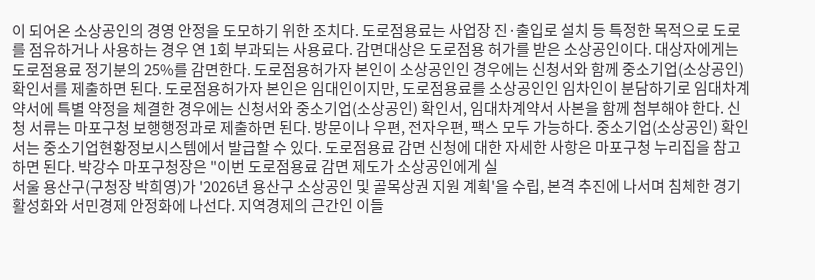이 되어온 소상공인의 경영 안정을 도모하기 위한 조치다. 도로점용료는 사업장 진·출입로 설치 등 특정한 목적으로 도로를 점유하거나 사용하는 경우 연 1회 부과되는 사용료다. 감면대상은 도로점용 허가를 받은 소상공인이다. 대상자에게는 도로점용료 정기분의 25%를 감면한다. 도로점용허가자 본인이 소상공인인 경우에는 신청서와 함께 중소기업(소상공인) 확인서를 제출하면 된다. 도로점용허가자 본인은 임대인이지만, 도로점용료를 소상공인인 임차인이 분담하기로 임대차계약서에 특별 약정을 체결한 경우에는 신청서와 중소기업(소상공인) 확인서, 임대차계약서 사본을 함께 첨부해야 한다. 신청 서류는 마포구청 보행행정과로 제출하면 된다. 방문이나 우편, 전자우편, 팩스 모두 가능하다. 중소기업(소상공인) 확인서는 중소기업현황정보시스템에서 발급할 수 있다. 도로점용료 감면 신청에 대한 자세한 사항은 마포구청 누리집을 참고하면 된다. 박강수 마포구청장은 "이번 도로점용료 감면 제도가 소상공인에게 실
서울 용산구(구청장 박희영)가 '2026년 용산구 소상공인 및 골목상권 지원 계획'을 수립, 본격 추진에 나서며 침체한 경기 활성화와 서민경제 안정화에 나선다. 지역경제의 근간인 이들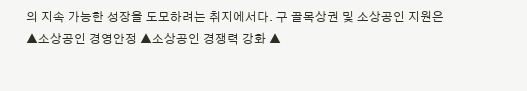의 지속 가능한 성장을 도모하려는 취지에서다. 구 골목상권 및 소상공인 지원은 ▲소상공인 경영안정 ▲소상공인 경쟁력 강화 ▲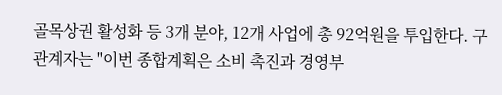골목상권 활성화 등 3개 분야, 12개 사업에 총 92억원을 투입한다. 구 관계자는 "이번 종합계획은 소비 촉진과 경영부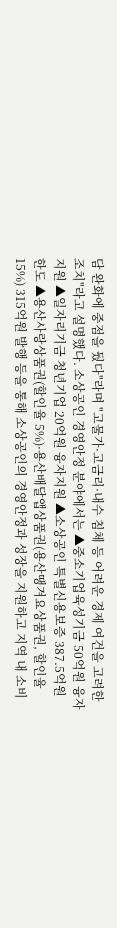담 완화에 중점을 뒀다"라며 "고물가·고금리·내수 침체 등 어려운 경제 여건을 고려한 조치"라고 설명했다. 소상공인 경영안정 분야에서는 ▲중소기업육성기금 50억원 융자지원 ▲일자리기금 청년기업 20억원 융자지원 ▲소상공인 특별신용보증 387.5억원 한도 ▲용산사랑상품권(할인율 5%)·용산배달앱상품권(용산땡겨요상품권, 할인율 15%) 315억원 발행 등을 통해 소상공인의 경영안정과 성장을 지원하고 지역 내 소비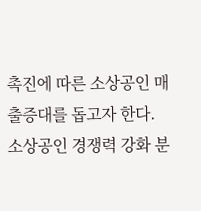촉진에 따른 소상공인 매출증대를 돕고자 한다. 소상공인 경쟁력 강화 분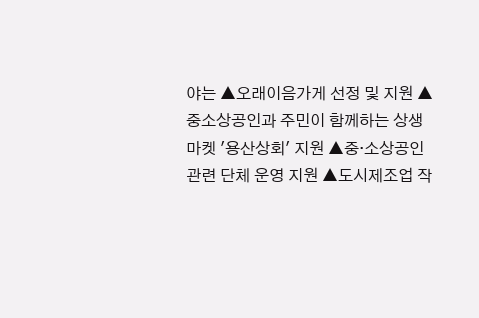야는 ▲오래이음가게 선정 및 지원 ▲중소상공인과 주민이 함께하는 상생마켓 '용산상회' 지원 ▲중·소상공인 관련 단체 운영 지원 ▲도시제조업 작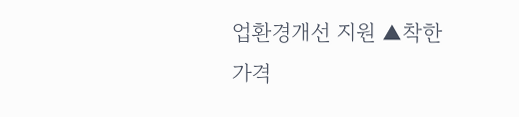업환경개선 지원 ▲착한가격